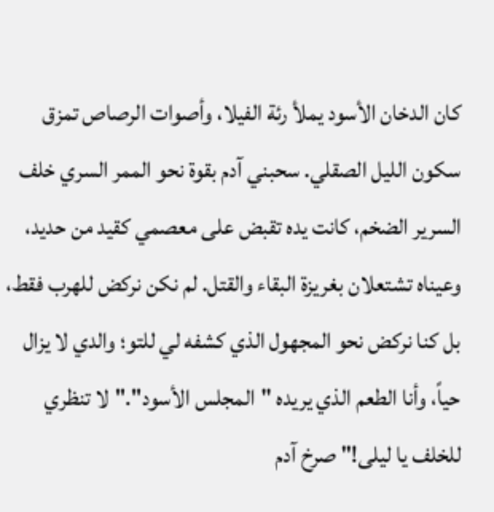كان الدخان الأسود يملأ رئة الفيلا، وأصوات الرصاص تمزق سكون الليل الصقلي. سحبني آدم بقوة نحو الممر السري خلف السرير الضخم، كانت يده تقبض على معصمي كقيد من حديد، وعيناه تشتعلان بغريزة البقاء والقتل. لم نكن نركض للهرب فقط، بل كنا نركض نحو المجهول الذي كشفه لي للتو؛ والدي لا يزال حياً، وأنا الطعم الذي يريده "المجلس الأسود"."لا تنظري للخلف يا ليلى!" صرخ آدم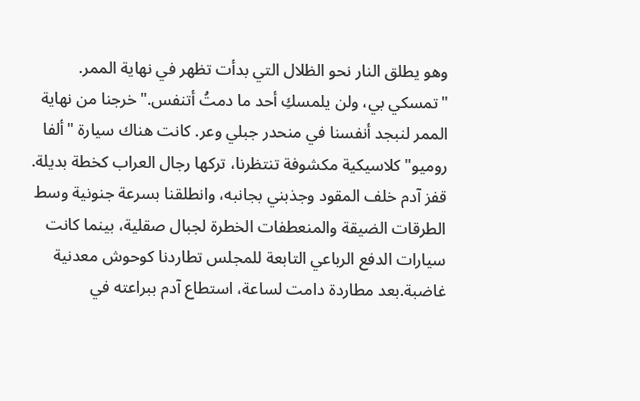وهو يطلق النار نحو الظلال التي بدأت تظهر في نهاية الممر. "تمسكي بي، ولن يلمسكِ أحد ما دمتُ أتنفس."خرجنا من نهاية الممر لنبجد أنفسنا في منحدر جبلي وعر. كانت هناك سيارة "ألفا روميو" كلاسيكية مكشوفة تنتظرنا، تركها رجال العراب كخطة بديلة. قفز آدم خلف المقود وجذبني بجانبه، وانطلقنا بسرعة جنونية وسط الطرقات الضيقة والمنعطفات الخطرة لجبال صقلية، بينما كانت سيارات الدفع الرباعي التابعة للمجلس تطاردنا كوحوش معدنية غاضبة.بعد مطاردة دامت لساعة، استطاع آدم ببراعته في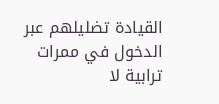القيادة تضليلهم عبر الدخول في ممرات ترابية لا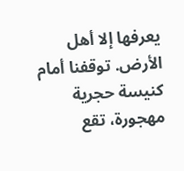يعرفها إلا أهل الأرض. توقفنا أمام كنيسة حجرية مهجورة، تقع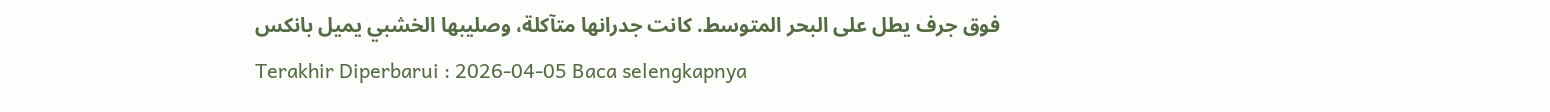فوق جرف يطل على البحر المتوسط. كانت جدرانها متآكلة، وصليبها الخشبي يميل بانكس
Terakhir Diperbarui : 2026-04-05 Baca selengkapnya